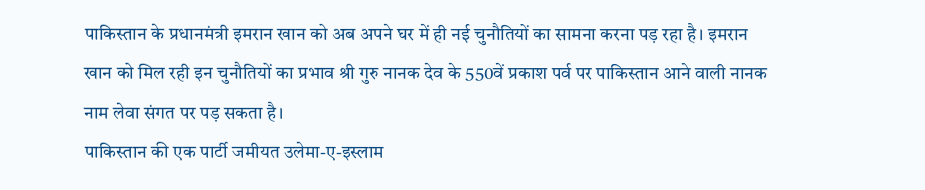पाकिस्तान के प्रधानमंत्री इमरान खान को अब अपने घर में ही नई चुनौतियों का सामना करना पड़ रहा है। इमरान खान को मिल रही इन चुनौतियों का प्रभाव श्री गुरु नानक देव के 550वें प्रकाश पर्व पर पाकिस्तान आने वाली नानक नाम लेवा संगत पर पड़ सकता है।
पाकिस्तान की एक पार्टी जमीयत उलेमा-ए-इस्लाम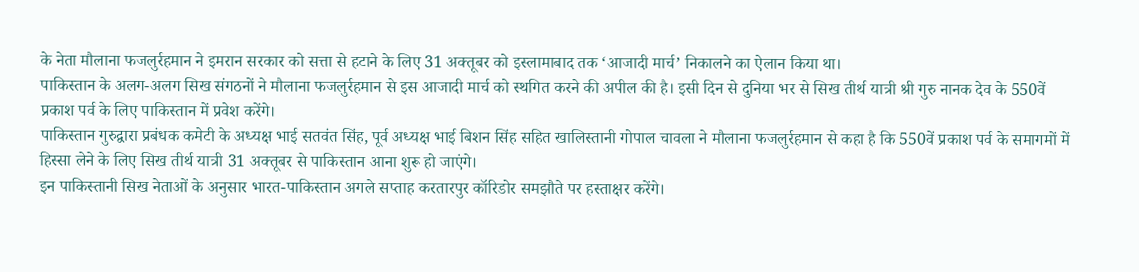के नेता मौलाना फजलुर्रहमान ने इमरान सरकार को सत्ता से हटाने के लिए 31 अक्तूबर को इस्लामाबाद तक ‘आजादी मार्च’ निकालने का ऐलान किया था।
पाकिस्तान के अलग-अलग सिख संगठनों ने मौलाना फजलुर्रहमान से इस आजादी मार्च को स्थगित करने की अपील की है। इसी दिन से दुनिया भर से सिख तीर्थ यात्री श्री गुरु नानक देव के 550वें प्रकाश पर्व के लिए पाकिस्तान में प्रवेश करेंगे।
पाकिस्तान गुरुद्वारा प्रबंधक कमेटी के अध्यक्ष भाई सतवंत सिंह, पूर्व अध्यक्ष भाई बिशन सिंह सहित खालिस्तानी गोपाल चावला ने मौलाना फजलुर्रहमान से कहा है कि 550वें प्रकाश पर्व के समागमों में हिस्सा लेने के लिए सिख तीर्थ यात्री 31 अक्तूबर से पाकिस्तान आना शुरू हो जाएंगे।
इन पाकिस्तानी सिख नेताओं के अनुसार भारत-पाकिस्तान अगले सप्ताह करतारपुर कॉरिडोर समझौते पर हस्ताक्षर करेंगे।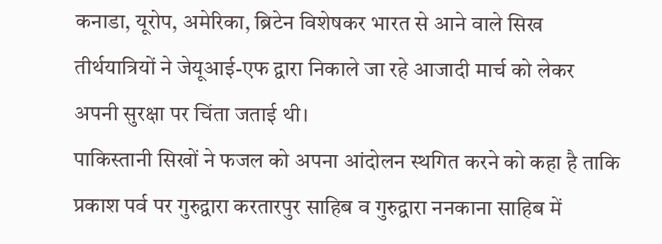कनाडा, यूरोप, अमेरिका, ब्रिटेन विशेषकर भारत से आने वाले सिख तीर्थयात्रियों ने जेयूआई-एफ द्वारा निकाले जा रहे आजादी मार्च को लेकर अपनी सुरक्षा पर चिंता जताई थी।
पाकिस्तानी सिखों ने फजल को अपना आंदोलन स्थगित करने को कहा है ताकि प्रकाश पर्व पर गुरुद्वारा करतारपुर साहिब व गुरुद्वारा ननकाना साहिब में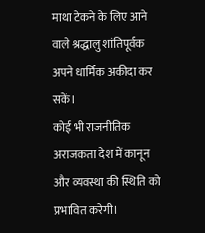माथा टेकने के लिए आने वाले श्रद्धालु शांतिपूर्वक अपने धार्मिक अकीदा कर सकें।
कोई भी राजनीतिक अराजकता देश में कानून और व्यवस्था की स्थिति को प्रभावित करेगी।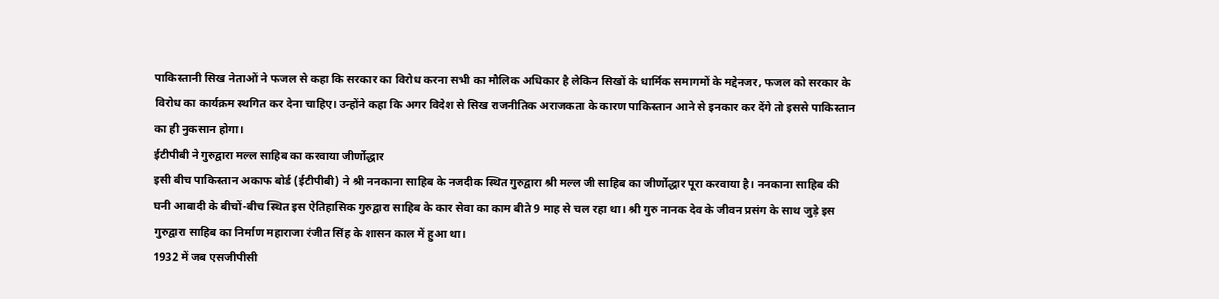पाकिस्तानी सिख नेताओं ने फजल से कहा कि सरकार का विरोध करना सभी का मौलिक अधिकार है लेकिन सिखों के धार्मिक समागमों के मद्देनजर, फजल को सरकार के विरोध का कार्यक्रम स्थगित कर देना चाहिए। उन्होंने कहा कि अगर विदेश से सिख राजनीतिक अराजकता के कारण पाकिस्तान आने से इनकार कर देंगे तो इससे पाकिस्तान का ही नुकसान होगा।
ईटीपीबी ने गुरुद्वारा मल्ल साहिब का करवाया जीर्णोद्धार
इसी बीच पाकिस्तान अकाफ बोर्ड (ईटीपीबी) ने श्री ननकाना साहिब के नजदीक स्थित गुरुद्वारा श्री मल्ल जी साहिब का जीर्णोद्धार पूरा करवाया है। ननकाना साहिब की घनी आबादी के बीचों-बीच स्थित इस ऐतिहासिक गुरुद्वारा साहिब के कार सेवा का काम बीते 9 माह से चल रहा था। श्री गुरु नानक देव के जीवन प्रसंग के साथ जुड़े इस गुरुद्वारा साहिब का निर्माण महाराजा रंजीत सिंह के शासन काल में हुआ था।
1932 में जब एसजीपीसी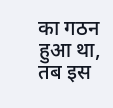का गठन हुआ था, तब इस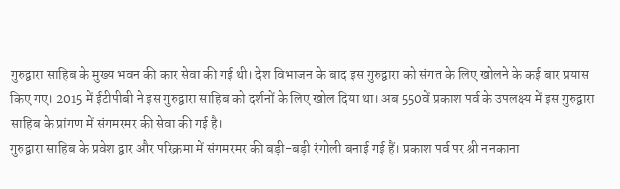गुरुद्वारा साहिब के मुख्य भवन की कार सेवा की गई थी। देश विभाजन के बाद इस गुरुद्वारा को संगत के लिए खोलने के कई बार प्रयास किए गए। 2015 में ईटीपीबी ने इस गुरुद्वारा साहिब को दर्शनों के लिए खोल दिया था। अब 550वें प्रकाश पर्व के उपलक्ष्य में इस गुरुद्वारा साहिब के प्रांगण में संगमरमर की सेवा की गई है।
गुरुद्वारा साहिब के प्रवेश द्वार और परिक्रमा में संगमरमर की बड़ी-बड़ी रंगोली बनाई गई हैं। प्रकाश पर्व पर श्री ननकाना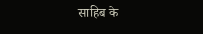साहिब के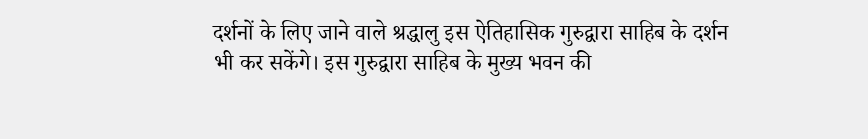दर्शनों के लिए जाने वाले श्रद्धालु इस ऐतिहासिक गुरुद्वारा साहिब के दर्शन भी कर सकेंगे। इस गुरुद्वारा साहिब के मुख्य भवन की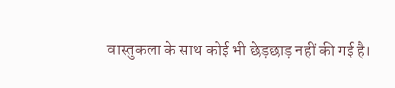वास्तुकला के साथ कोई भी छेड़छाड़ नहीं की गई है।